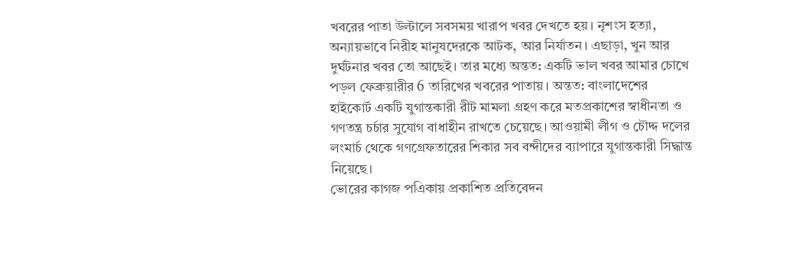খবরের পাতা উল্টালে সবসময় খারাপ খবর দেখতে হয়। নৃশংস হত্যা, অন্যায়ভাবে নিরীহ মানুষদেরকে আটক, আর নির্যাতন। এছাড়া, খুন আর দুর্ঘটনার খবর তো আছেই। তার মধ্যে অন্তত: একটি ভাল খবর আমার চোখে পড়ল ফেব্রুয়ারীর 6 তারিখের খবরের পাতায়। অন্তত: বাংলাদেশের হাইকোর্ট একটি যুগান্তকারী রীট মামলা গ্রহণ করে মতপ্রকাশের স্বাধীনতা ও গণতন্ত্র চর্চার সুযোগ বাধাহীন রাখতে চেয়েছে। আওয়ামী লীগ ও চৌদ্দ দলের লংমার্চ থেকে গণগ্রেফতারের শিকার সব বন্দীদের ব্যাপারে যুগান্তকারী সিদ্ধান্ত নিয়েছে।
ভোরের কাগজ পএিকায় প্রকাশিত প্রতিবেদন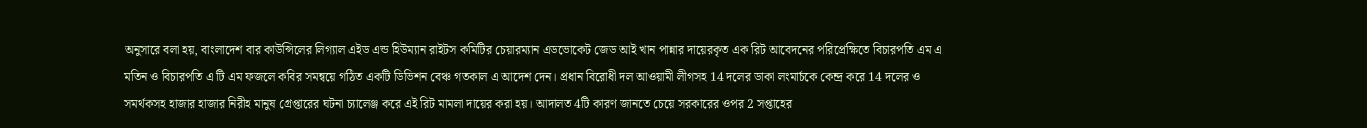অনুসারে বলা হয়, বাংলাদেশ বার কাউন্সিলের লিগ্যাল এইড এন্ড হিউম্যান রাইটস কমিটির চেয়ারম্যান এডভোকেট জেড আই খান পান্নার দায়েরকৃত এক রিট আবেদনের পরিপ্রেক্ষিতে বিচারপতি এম এ মতিন ও বিচারপতি এ টি এম ফজলে কবির সমন্বয়ে গঠিত একটি ডিভিশন বেঞ্চ গতকাল এ আদেশ দেন। প্রধান বিরোধী দল আওয়ামী লীগসহ 14 দলের ডাকা লংমার্চকে কেন্দ্র করে 14 দলের ও সমর্থকসহ হাজার হাজার নিরীহ মানুষ গ্রেপ্তারের ঘটনা চ্যালেঞ্জ করে এই রিট মামলা দায়ের করা হয়। আদালত 4টি কারণ জানতে চেয়ে সরকারের ওপর 2 সপ্তাহের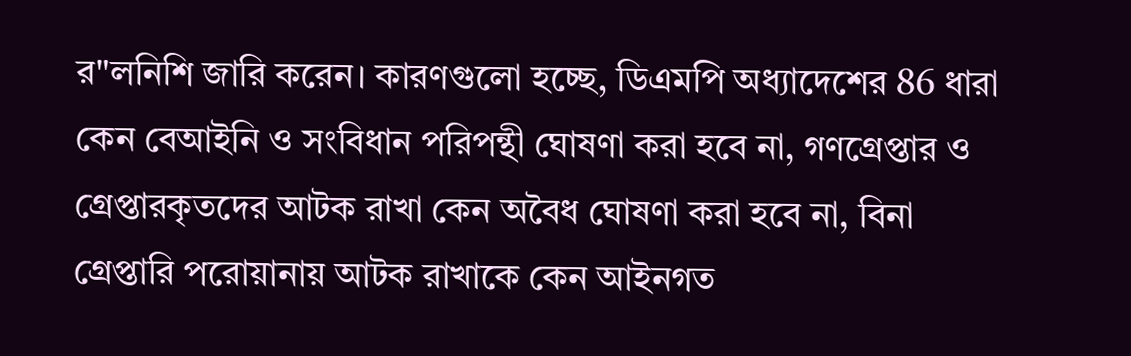র"লনিশি জারি করেন। কারণগুলো হচ্ছে, ডিএমপি অধ্যাদেশের 86 ধারা কেন বেআইনি ও সংবিধান পরিপন্থী ঘোষণা করা হবে না, গণগ্রেপ্তার ও গ্রেপ্তারকৃতদের আটক রাখা কেন অবৈধ ঘোষণা করা হবে না, বিনা গ্রেপ্তারি পরোয়ানায় আটক রাখাকে কেন আইনগত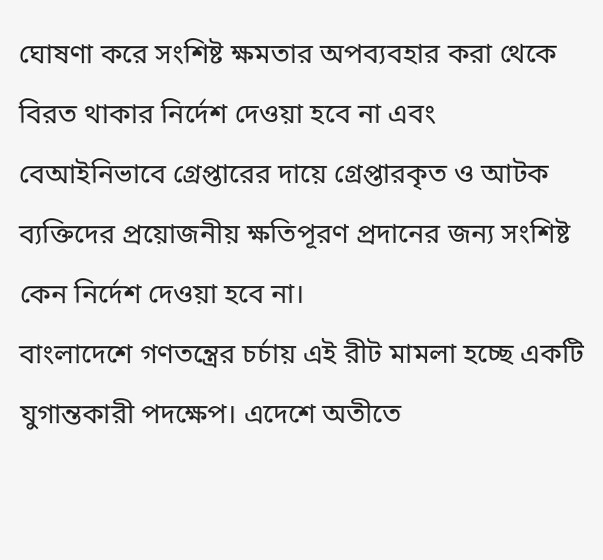ঘোষণা করে সংশিষ্ট ক্ষমতার অপব্যবহার করা থেকে বিরত থাকার নির্দেশ দেওয়া হবে না এবং বেআইনিভাবে গ্রেপ্তারের দায়ে গ্রেপ্তারকৃত ও আটক ব্যক্তিদের প্রয়োজনীয় ক্ষতিপূরণ প্রদানের জন্য সংশিষ্ট কেন নির্দেশ দেওয়া হবে না।
বাংলাদেশে গণতন্ত্রের চর্চায় এই রীট মামলা হচ্ছে একটি যুগান্তকারী পদক্ষেপ। এদেশে অতীতে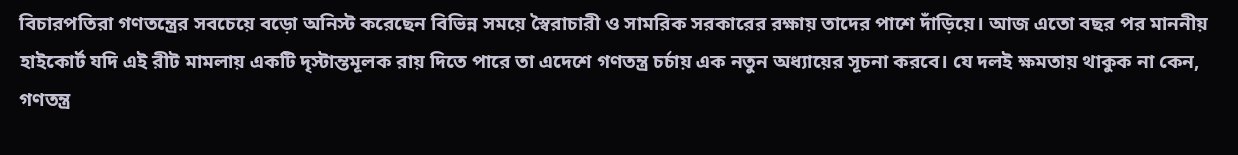বিচারপতিরা গণতন্ত্রের সবচেয়ে বড়ো অনিস্ট করেছেন বিভিন্ন সময়ে স্বৈরাচারী ও সামরিক সরকারের রক্ষায় তাদের পাশে দাঁড়িয়ে। আজ এতো বছর পর মাননীয় হাইকোর্ট যদি এই রীট মামলায় একটি দৃস্টান্তমূলক রায় দিতে পারে তা এদেশে গণতন্ত্র চর্চায় এক নতুন অধ্যায়ের সূচনা করবে। যে দলই ক্ষমতায় থাকুক না কেন, গণতন্ত্র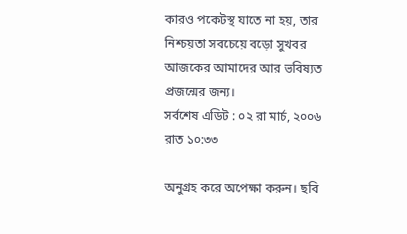কারও পকেটস্থ যাতে না হয়, তার নিশ্চয়তা সবচেয়ে বড়ো সুখবর আজকের আমাদের আর ভবিষ্যত প্রজন্মের জন্য।
সর্বশেষ এডিট : ০২ রা মার্চ, ২০০৬ রাত ১০:৩৩

অনুগ্রহ করে অপেক্ষা করুন। ছবি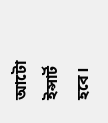আটো ইন্সার্ট হবে।